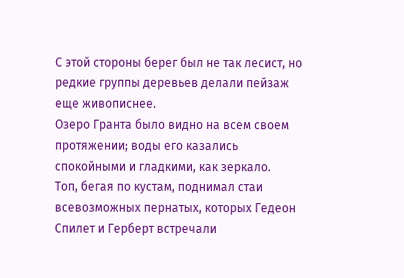С этой стороны берег был не так лесист, но редкие группы деревьев делали пейзаж еще живописнее.
Озеро Гранта было видно на всем своем протяжении; воды его казались спокойными и гладкими, как зеркало.
Топ, бегая по кустам, поднимал стаи всевозможных пернатых, которых Гедеон Спилет и Герберт встречали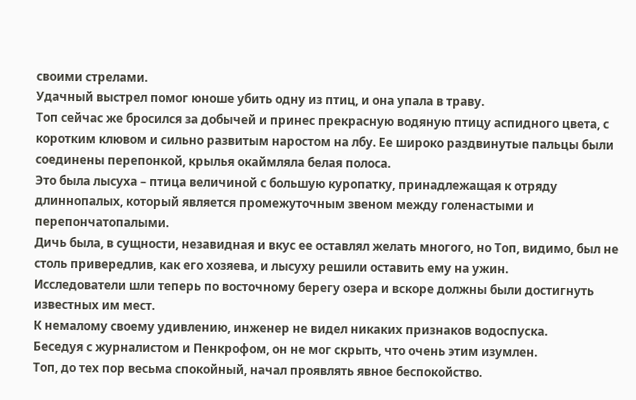своими стрелами.
Удачный выстрел помог юноше убить одну из птиц, и она упала в траву.
Топ сейчас же бросился за добычей и принес прекрасную водяную птицу аспидного цвета, с коротким клювом и сильно развитым наростом на лбу. Ее широко раздвинутые пальцы были соединены перепонкой, крылья окаймляла белая полоса.
Это была лысуха – птица величиной с большую куропатку, принадлежащая к отряду длиннопалых, который является промежуточным звеном между голенастыми и перепончатопалыми.
Дичь была, в сущности, незавидная и вкус ее оставлял желать многого, но Топ, видимо, был не столь привередлив, как его хозяева, и лысуху решили оставить ему на ужин.
Исследователи шли теперь по восточному берегу озера и вскоре должны были достигнуть известных им мест.
К немалому своему удивлению, инженер не видел никаких признаков водоспуска.
Беседуя с журналистом и Пенкрофом, он не мог скрыть, что очень этим изумлен.
Топ, до тех пор весьма спокойный, начал проявлять явное беспокойство.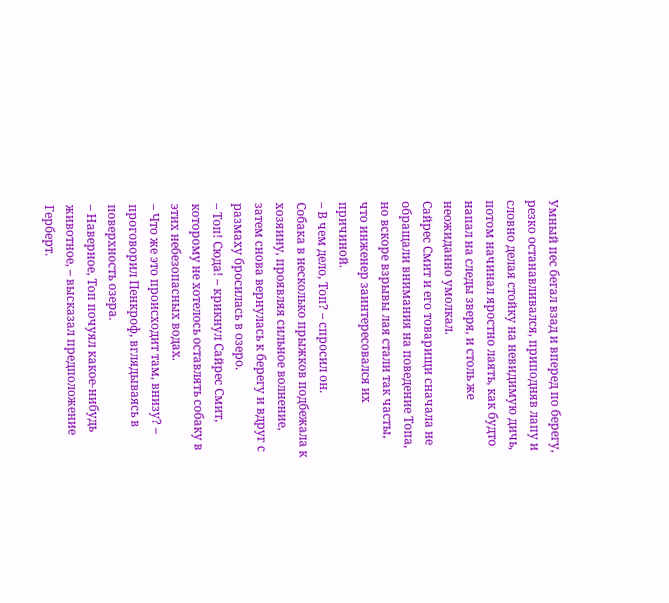Умный пес бегал взад и вперед по берегу, резко останавливался, приподняв лапу и словно делая стойку на невидимую дичь, потом начинал яростно лаять, как будто напал на следы зверя, и столь же неожиданно умолкал.
Сайрес Смит и его товарищи сначала не обращали внимания на поведение Топа, но вскоре взрывы лая стали так часты, что инженер заинтересовался их причиной.
– В чем дело, Топ? – спросил он.
Собака в несколько прыжков подбежала к хозяину, проявляя сильное волнение, затем снова вернулась к берегу и вдруг с размаху бросилась в озеро.
– Топ! Сюда! – крикнул Сайрес Смит, которому не хотелось оставлять собаку в этих небезопасных водах.
– Что же это происходит там, внизу? – проговорил Пенкроф, вглядываясь в поверхность озера.
– Наверное, Топ почуял какое-нибудь животное, – высказал предположение Герберт.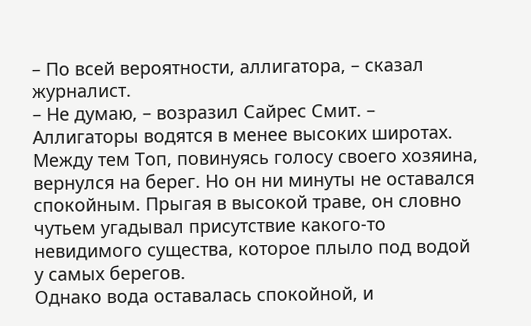– По всей вероятности, аллигатора, – сказал журналист.
– Не думаю, – возразил Сайрес Смит. – Аллигаторы водятся в менее высоких широтах.
Между тем Топ, повинуясь голосу своего хозяина, вернулся на берег. Но он ни минуты не оставался спокойным. Прыгая в высокой траве, он словно чутьем угадывал присутствие какого-то невидимого существа, которое плыло под водой у самых берегов.
Однако вода оставалась спокойной, и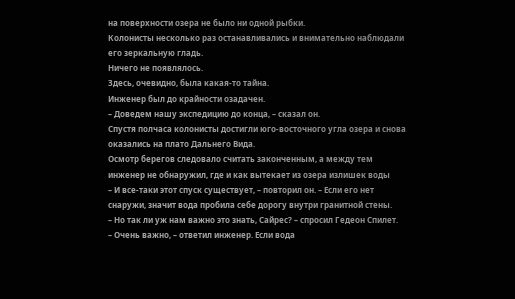на поверхности озера не было ни одной рыбки.
Колонисты несколько раз останавливались и внимательно наблюдали его зеркальную гладь.
Ничего не появлялось.
Здесь, очевидно, была какая-то тайна.
Инженер был до крайности озадачен.
– Доведем нашу экспедицию до конца, – сказал он.
Спустя полчаса колонисты достигли юго-восточного угла озера и снова оказались на плато Дальнего Вида.
Осмотр берегов следовало считать законченным, а между тем инженер не обнаружил, где и как вытекает из озера излишек воды
– И все-таки этот спуск существует, – повторил он. – Если его нет снаружи, значит вода пробила себе дорогу внутри гранитной стены.
– Но так ли уж нам важно это знать, Сайрес? – спросил Гедеон Спилет.
– Очень важно, – ответил инженер. Если вода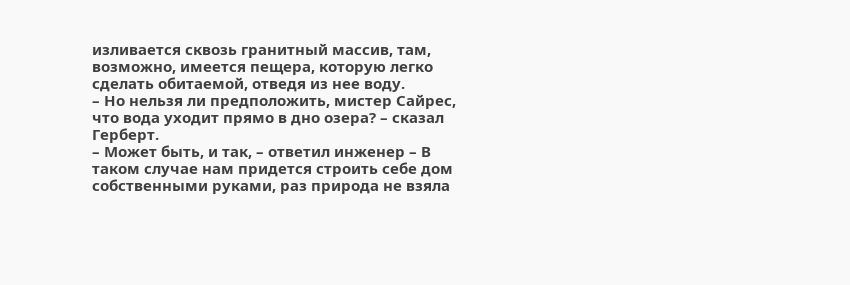изливается сквозь гранитный массив, там, возможно, имеется пещера, которую легко сделать обитаемой, отведя из нее воду.
– Но нельзя ли предположить, мистер Сайрес, что вода уходит прямо в дно озера? – сказал Герберт.
– Может быть, и так, – ответил инженер – В таком случае нам придется строить себе дом собственными руками, раз природа не взяла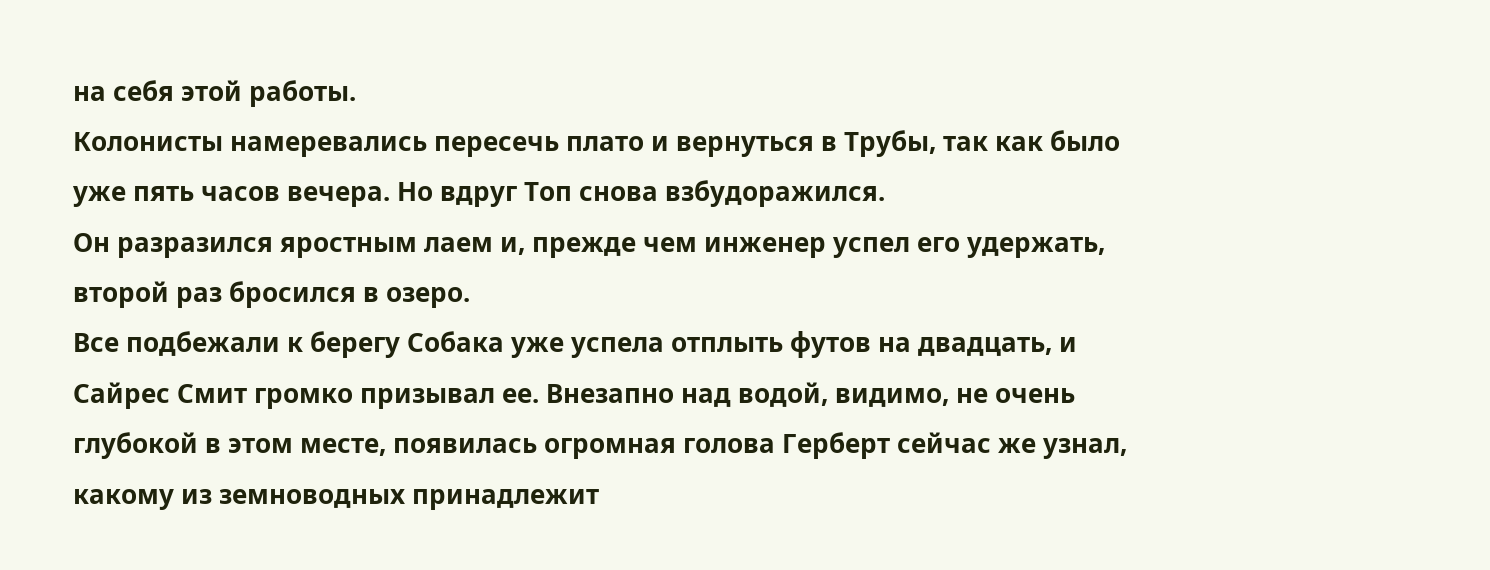на себя этой работы.
Колонисты намеревались пересечь плато и вернуться в Трубы, так как было уже пять часов вечера. Но вдруг Топ снова взбудоражился.
Он разразился яростным лаем и, прежде чем инженер успел его удержать, второй раз бросился в озеро.
Все подбежали к берегу Собака уже успела отплыть футов на двадцать, и Сайрес Смит громко призывал ее. Внезапно над водой, видимо, не очень глубокой в этом месте, появилась огромная голова Герберт сейчас же узнал, какому из земноводных принадлежит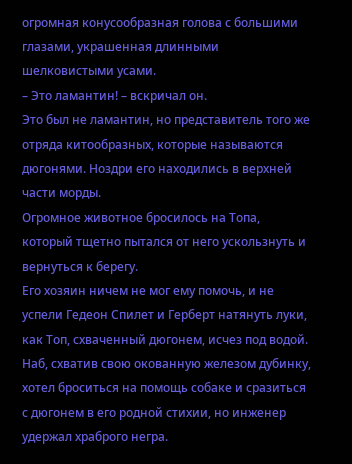огромная конусообразная голова с большими глазами, украшенная длинными шелковистыми усами.
– Это ламантин! – вскричал он.
Это был не ламантин, но представитель того же отряда китообразных, которые называются дюгонями. Ноздри его находились в верхней части морды.
Огромное животное бросилось на Топа, который тщетно пытался от него ускользнуть и вернуться к берегу.
Его хозяин ничем не мог ему помочь, и не успели Гедеон Спилет и Герберт натянуть луки, как Топ, схваченный дюгонем, исчез под водой.
Наб, схватив свою окованную железом дубинку, хотел броситься на помощь собаке и сразиться с дюгонем в его родной стихии, но инженер удержал храброго негра.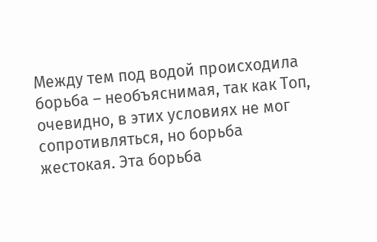Между тем под водой происходила борьба – необъяснимая, так как Топ, очевидно, в этих условиях не мог сопротивляться, но борьба жестокая. Эта борьба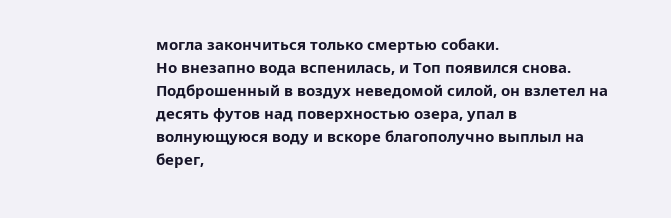могла закончиться только смертью собаки.
Но внезапно вода вспенилась, и Топ появился снова.
Подброшенный в воздух неведомой силой, он взлетел на десять футов над поверхностью озера, упал в волнующуюся воду и вскоре благополучно выплыл на берег,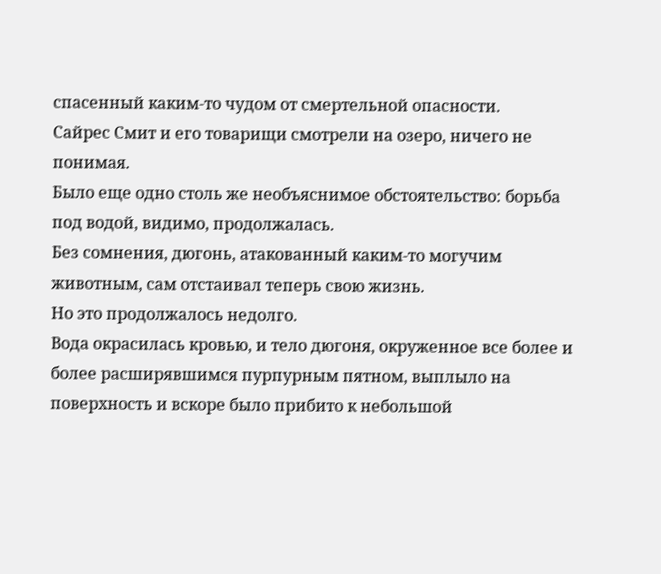спасенный каким-то чудом от смертельной опасности.
Сайрес Смит и его товарищи смотрели на озеро, ничего не понимая.
Было еще одно столь же необъяснимое обстоятельство: борьба под водой, видимо, продолжалась.
Без сомнения, дюгонь, атакованный каким-то могучим животным, сам отстаивал теперь свою жизнь.
Но это продолжалось недолго.
Вода окрасилась кровью, и тело дюгоня, окруженное все более и более расширявшимся пурпурным пятном, выплыло на поверхность и вскоре было прибито к небольшой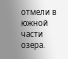отмели в южной части озера.